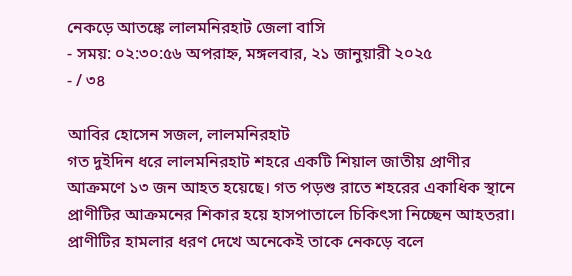নেকড়ে আতঙ্কে লালমনিরহাট জেলা বাসি
- সময়: ০২:৩০:৫৬ অপরাহ্ন, মঙ্গলবার, ২১ জানুয়ারী ২০২৫
- / ৩৪

আবির হোসেন সজল, লালমনিরহাট
গত দুইদিন ধরে লালমনিরহাট শহরে একটি শিয়াল জাতীয় প্রাণীর আক্রমণে ১৩ জন আহত হয়েছে। গত পড়শু রাতে শহরের একাধিক স্থানে প্রাণীটির আক্রমনের শিকার হয়ে হাসপাতালে চিকিৎসা নিচ্ছেন আহতরা। প্রাণীটির হামলার ধরণ দেখে অনেকেই তাকে নেকড়ে বলে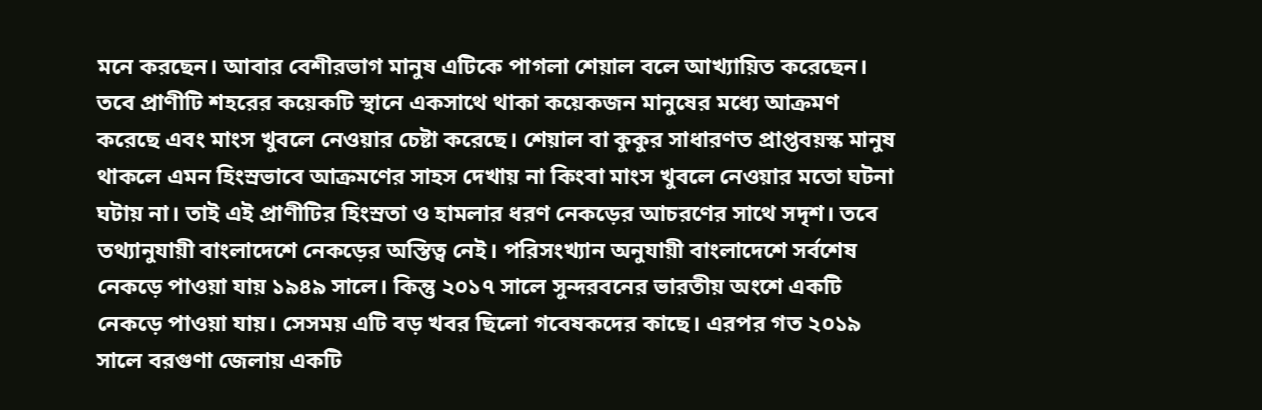মনে করছেন। আবার বেশীরভাগ মানুষ এটিকে পাগলা শেয়াল বলে আখ্যায়িত করেছেন। তবে প্রাণীটি শহরের কয়েকটি স্থানে একসাথে থাকা কয়েকজন মানুষের মধ্যে আক্রমণ করেছে এবং মাংস খুবলে নেওয়ার চেষ্টা করেছে। শেয়াল বা কুকুর সাধারণত প্রাপ্তবয়স্ক মানুষ থাকলে এমন হিংস্রভাবে আক্রমণের সাহস দেখায় না কিংবা মাংস খুবলে নেওয়ার মতো ঘটনা ঘটায় না। তাই এই প্রাণীটির হিংস্রতা ও হামলার ধরণ নেকড়ের আচরণের সাথে সদৃশ। তবে তথ্যানুযায়ী বাংলাদেশে নেকড়ের অস্তিত্ব নেই। পরিসংখ্যান অনুযায়ী বাংলাদেশে সর্বশেষ নেকড়ে পাওয়া যায় ১৯৪৯ সালে। কিন্তু ২০১৭ সালে সুন্দরবনের ভারতীয় অংশে একটি নেকড়ে পাওয়া যায়। সেসময় এটি বড় খবর ছিলো গবেষকদের কাছে। এরপর গত ২০১৯ সালে বরগুণা জেলায় একটি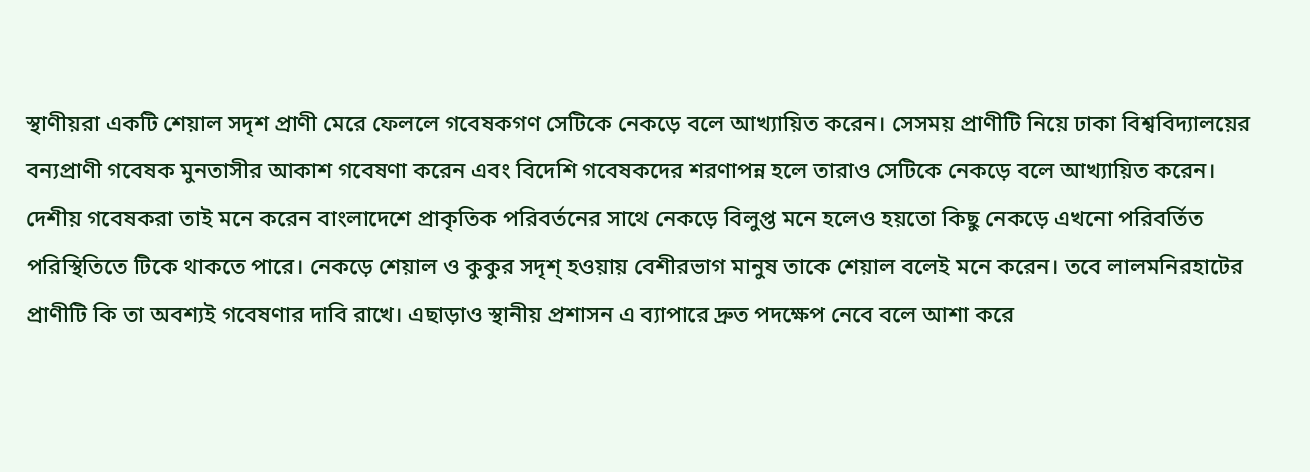স্থাণীয়রা একটি শেয়াল সদৃশ প্রাণী মেরে ফেললে গবেষকগণ সেটিকে নেকড়ে বলে আখ্যায়িত করেন। সেসময় প্রাণীটি নিয়ে ঢাকা বিশ্ববিদ্যালয়ের বন্যপ্রাণী গবেষক মুনতাসীর আকাশ গবেষণা করেন এবং বিদেশি গবেষকদের শরণাপন্ন হলে তারাও সেটিকে নেকড়ে বলে আখ্যায়িত করেন। দেশীয় গবেষকরা তাই মনে করেন বাংলাদেশে প্রাকৃতিক পরিবর্তনের সাথে নেকড়ে বিলুপ্ত মনে হলেও হয়তো কিছু নেকড়ে এখনো পরিবর্তিত পরিস্থিতিতে টিকে থাকতে পারে। নেকড়ে শেয়াল ও কুকুর সদৃশ্ হওয়ায় বেশীরভাগ মানুষ তাকে শেয়াল বলেই মনে করেন। তবে লালমনিরহাটের প্রাণীটি কি তা অবশ্যই গবেষণার দাবি রাখে। এছাড়াও স্থানীয় প্রশাসন এ ব্যাপারে দ্রুত পদক্ষেপ নেবে বলে আশা করে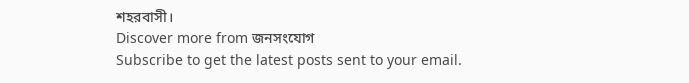শহরবাসী।
Discover more from জনসংযোগ
Subscribe to get the latest posts sent to your email.